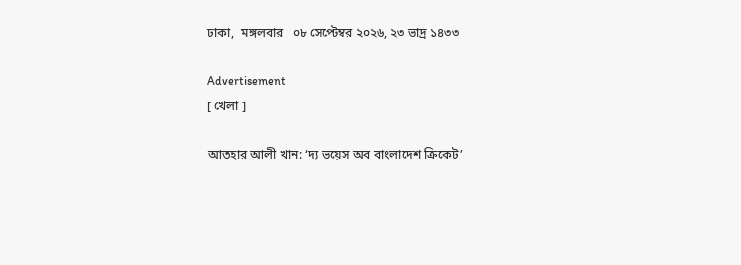ঢাকা,  মঙ্গলবার   ০৮ সেপ্টেম্বর ২০২৬, ২৩ ভাদ্র ১৪৩৩

Advertisement
[ খেলা ]

আতহার আলী খান: ‘দ্য ভয়েস অব বাংলাদেশ ক্রিকেট’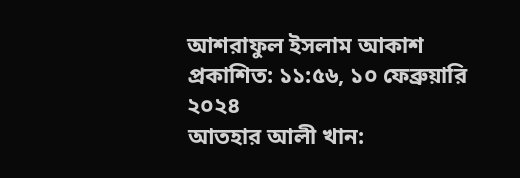আশরাফুল ইসলাম আকাশ
প্রকাশিত: ১১:৫৬, ১০ ফেব্রুয়ারি ২০২৪
আতহার আলী খান: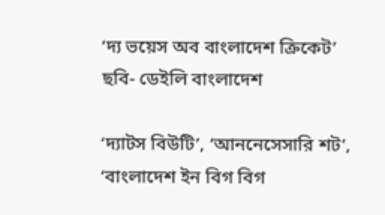‘দ্য ভয়েস অব বাংলাদেশ ক্রিকেট’
ছবি- ডেইলি বাংলাদেশ

‘দ্যাটস বিউটি’, ‘আননেসেসারি শট’, ‘বাংলাদেশ ইন বিগ বিগ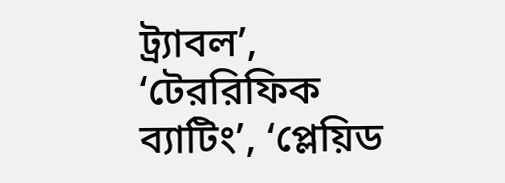ট্র্যাবল’, ‘টেররিফিক ব্যাটিং’, ‘প্লেয়িড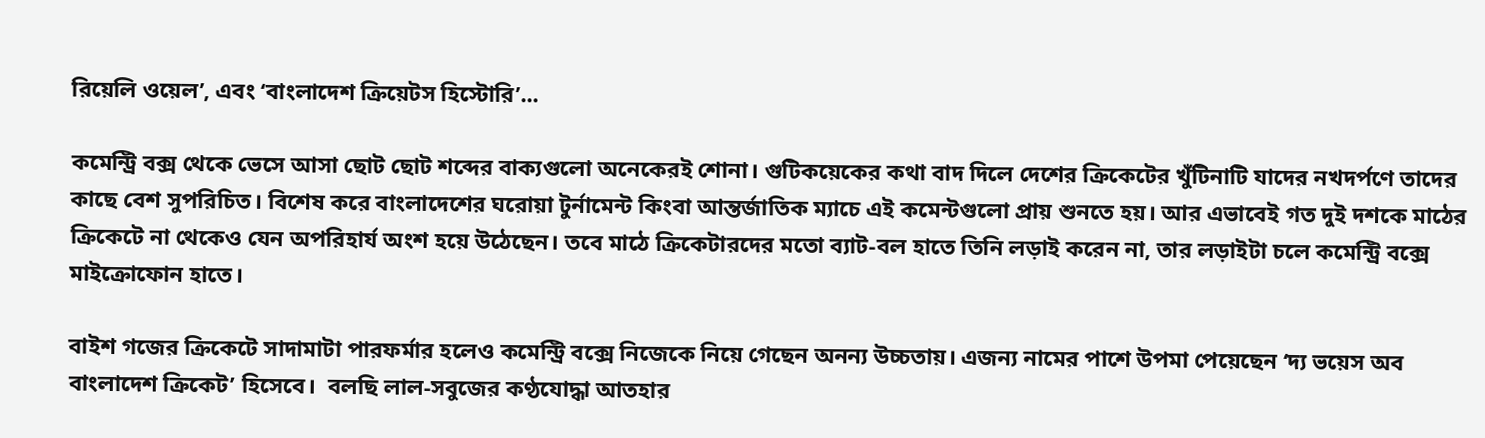রিয়েলি ওয়েল’, এবং ‘বাংলাদেশ ক্রিয়েটস হিস্টোরি’...

কমেন্ট্রি বক্স থেকে ভেসে আসা ছোট ছোট শব্দের বাক্যগুলো অনেকেরই শোনা। গুটিকয়েকের কথা বাদ দিলে দেশের ক্রিকেটের খুঁটিনাটি যাদের নখদর্পণে তাদের কাছে বেশ সুপরিচিত। বিশেষ করে বাংলাদেশের ঘরোয়া টুর্নামেন্ট কিংবা আন্তর্জাতিক ম্যাচে এই কমেন্টগুলো প্রায় শুনতে হয়। আর এভাবেই গত দুই দশকে মাঠের ক্রিকেটে না থেকেও যেন অপরিহার্য অংশ হয়ে উঠেছেন। তবে মাঠে ক্রিকেটারদের মতো ব্যাট-বল হাতে তিনি লড়াই করেন না, তার লড়াইটা চলে কমেন্ট্রি বক্সে মাইক্রোফোন হাতে।

বাইশ গজের ক্রিকেটে সাদামাটা পারফর্মার হলেও কমেন্ট্রি বক্সে নিজেকে নিয়ে গেছেন অনন্য উচ্চতায়। এজন্য নামের পাশে উপমা পেয়েছেন ‘দ্য ভয়েস অব বাংলাদেশ ক্রিকেট’ হিসেবে।  বলছি লাল-সবুজের কণ্ঠযোদ্ধা আতহার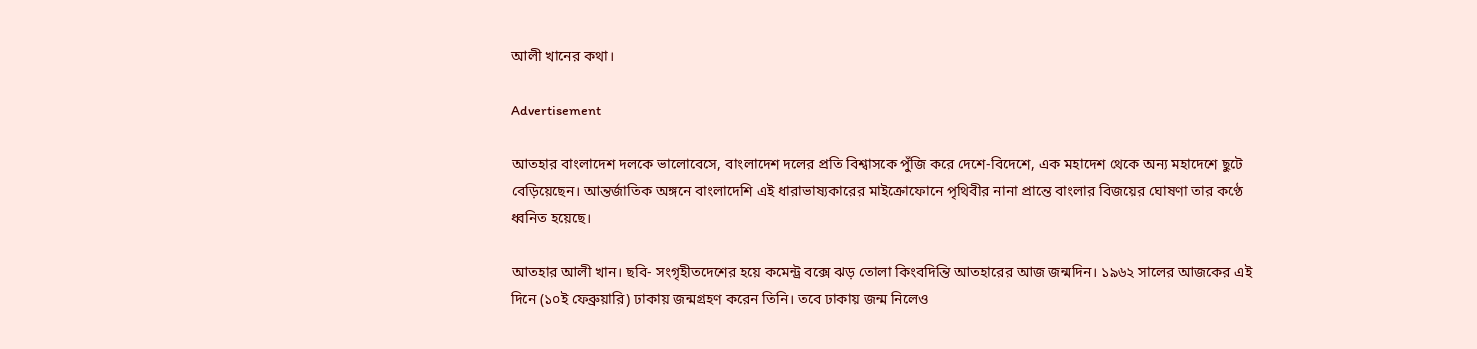আলী খানের কথা।

Advertisement

আতহার বাংলাদেশ দলকে ভালোবেসে, বাংলাদেশ দলের প্রতি বিশ্বাসকে পুঁজি করে দেশে-বিদেশে, এক মহাদেশ থেকে অন্য মহাদেশে ছুটে বেড়িয়েছেন। আন্তর্জাতিক অঙ্গনে বাংলাদেশি এই ধারাভাষ্যকারের মাইক্রোফোনে পৃথিবীর নানা প্রান্তে বাংলার বিজয়ের ঘোষণা তার কণ্ঠে ধ্বনিত হয়েছে।

আতহার আলী খান। ছবি- সংগৃহীতদেশের হয়ে কমেন্ট্র বক্সে ঝড় তোলা কিংবদিন্তি আতহারের আজ জন্মদিন। ১৯৬২ সালের আজকের এই দিনে (১০ই ফেব্রুয়ারি) ঢাকায় জন্মগ্রহণ করেন তিনি। তবে ঢাকায় জন্ম নিলেও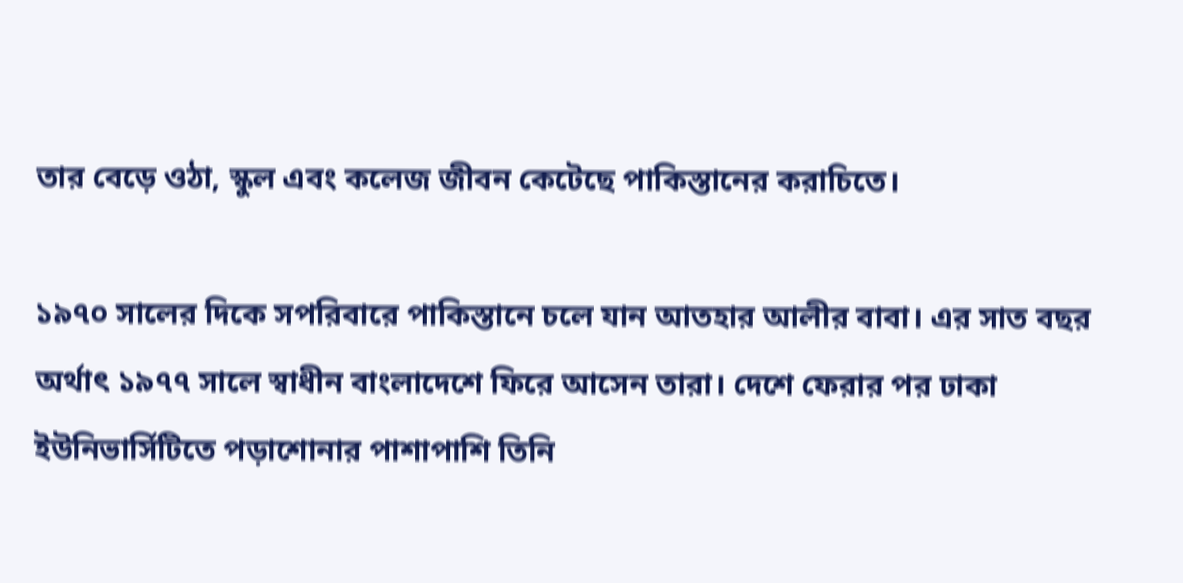তার বেড়ে ওঠা, স্কুল এবং কলেজ জীবন কেটেছে পাকিস্তানের করাচিতে।

১৯৭০ সালের দিকে সপরিবারে পাকিস্তানে চলে যান আতহার আলীর বাবা। এর সাত বছর অর্থাৎ ১৯৭৭ সালে স্বাধীন বাংলাদেশে ফিরে আসেন তারা। দেশে ফেরার পর ঢাকা ইউনিভার্সিটিতে পড়াশোনার পাশাপাশি তিনি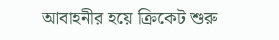আবাহনীর হয়ে ক্রিকেট শুরু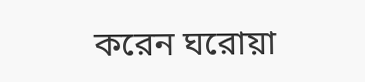করেন ঘরোয়া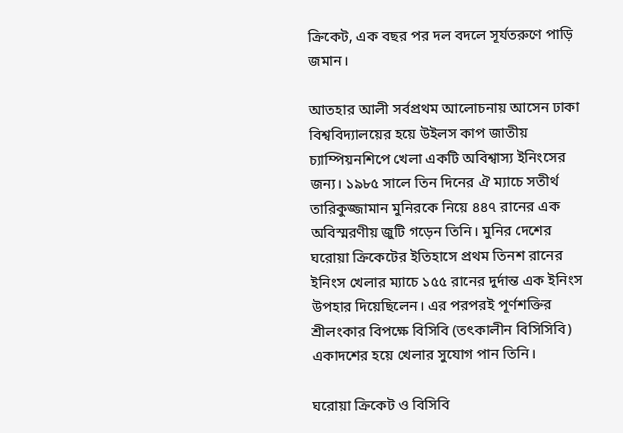ক্রিকেট, এক বছর পর দল বদলে সূর্যতরুণে পাড়ি জমান।

আতহার আলী সর্বপ্রথম আলোচনায় আসেন ঢাকা বিশ্ববিদ্যালয়ের হয়ে উইলস কাপ জাতীয় চ্যাম্পিয়নশিপে খেলা একটি অবিশ্বাস্য ইনিংসের জন্য। ১৯৮৫ সালে তিন দিনের ঐ ম্যাচে সতীর্থ তারিকুজ্জামান মুনিরকে নিয়ে ৪৪৭ রানের এক অবিস্মরণীয় জুটি গড়েন তিনি। মুনির দেশের ঘরোয়া ক্রিকেটের ইতিহাসে প্রথম তিনশ রানের ইনিংস খেলার ম্যাচে ১৫৫ রানের দুর্দান্ত এক ইনিংস উপহার দিয়েছিলেন। এর পরপরই পূর্ণশক্তির শ্রীলংকার বিপক্ষে বিসিবি (তৎকালীন বিসিসিবি) একাদশের হয়ে খেলার সুযোগ পান তিনি।

ঘরোয়া ক্রিকেট ও বিসিবি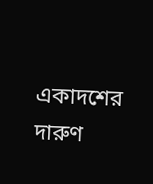একাদশের দারুণ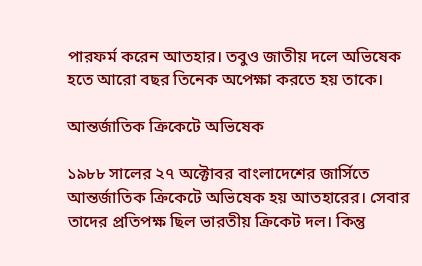পারফর্ম করেন আতহার। তবুও জাতীয় দলে অভিষেক হতে আরো বছর তিনেক অপেক্ষা করতে হয় তাকে।

আন্তর্জাতিক ক্রিকেটে অভিষেক

১৯৮৮ সালের ২৭ অক্টোবর বাংলাদেশের জার্সিতে আন্তর্জাতিক ক্রিকেটে অভিষেক হয় আতহারের। সেবার তাদের প্রতিপক্ষ ছিল ভারতীয় ক্রিকেট দল। কিন্তু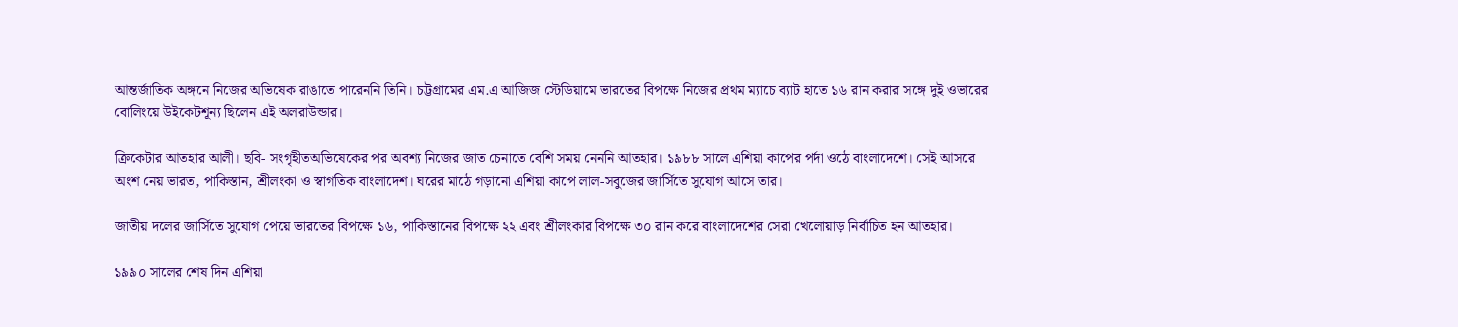আন্তর্জাতিক অঙ্গনে নিজের অভিষেক রাঙাতে পারেননি তিনি। চট্টগ্রামের এম.এ আজিজ স্টেডিয়ামে ভারতের বিপক্ষে নিজের প্রথম ম্যাচে ব্যাট হাতে ১৬ রান করার সঙ্গে দুই ওভারের বোলিংয়ে উইকেটশূন্য ছিলেন এই অলরাউন্ডার।

ক্রিকেটার আতহার আলী। ছবি- সংগৃহীতঅভিষেকের পর অবশ্য নিজের জাত চেনাতে বেশি সময় নেননি আতহার। ১৯৮৮ সালে এশিয়া কাপের পর্দা ওঠে বাংলাদেশে। সেই আসরে অংশ নেয় ভারত, পাকিস্তান, শ্রীলংকা ও স্বাগতিক বাংলাদেশ। ঘরের মাঠে গড়ানো এশিয়া কাপে লাল-সবুজের জার্সিতে সুযোগ আসে তার।

জাতীয় দলের জার্সিতে সুযোগ পেয়ে ভারতের বিপক্ষে ১৬, পাকিস্তানের বিপক্ষে ২২ এবং শ্রীলংকার বিপক্ষে ৩০ রান করে বাংলাদেশের সেরা খেলোয়াড় নির্বাচিত হন আতহার।

১৯৯০ সালের শেষ দিন এশিয়া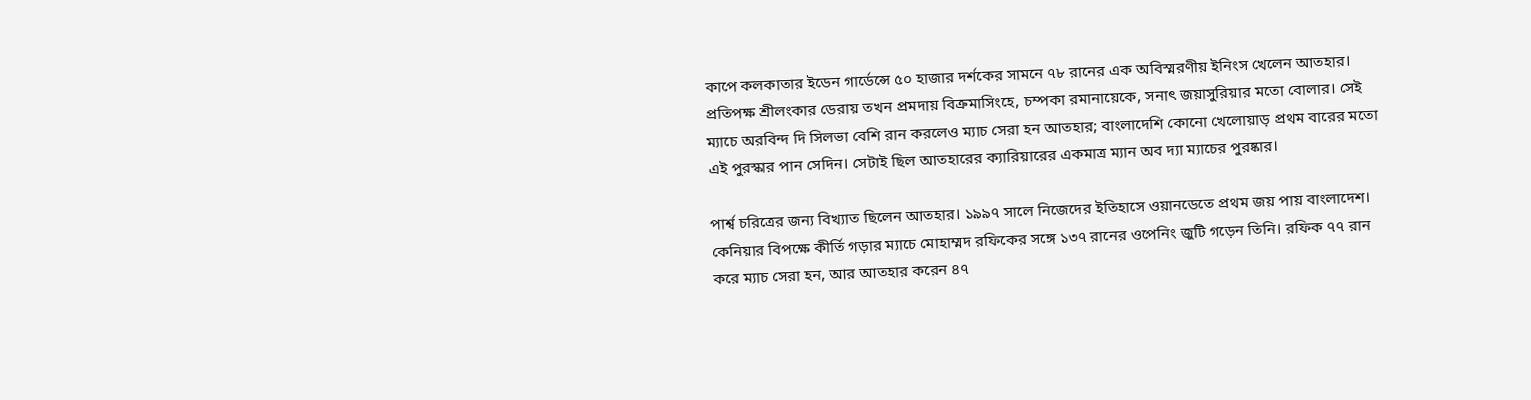কাপে কলকাতার ইডেন গার্ডেন্সে ৫০ হাজার দর্শকের সামনে ৭৮ রানের এক অবিস্মরণীয় ইনিংস খেলেন আতহার। প্রতিপক্ষ শ্রীলংকার ডেরায় তখন প্রমদায় বিক্রমাসিংহে, চম্পকা রমানায়েকে, সনাৎ জয়াসুরিয়ার মতো বোলার। সেই ম্যাচে অরবিন্দ দি সিলভা বেশি রান করলেও ম্যাচ সেরা হন আতহার; বাংলাদেশি কোনো খেলোয়াড় প্রথম বারের মতো এই পুরস্কার পান সেদিন। সেটাই ছিল আতহারের ক্যারিয়ারের একমাত্র ম্যান অব দ্যা ম্যাচের পুরষ্কার।

পার্শ্ব চরিত্রের জন্য বিখ্যাত ছিলেন আতহার। ১৯৯৭ সালে নিজেদের ইতিহাসে ওয়ানডেতে প্রথম জয় পায় বাংলাদেশ। কেনিয়ার বিপক্ষে কীর্তি গড়ার ম্যাচে মোহাম্মদ রফিকের সঙ্গে ১৩৭ রানের ওপেনিং জুটি গড়েন তিনি। রফিক ৭৭ রান করে ম্যাচ সেরা হন, আর আতহার করেন ৪৭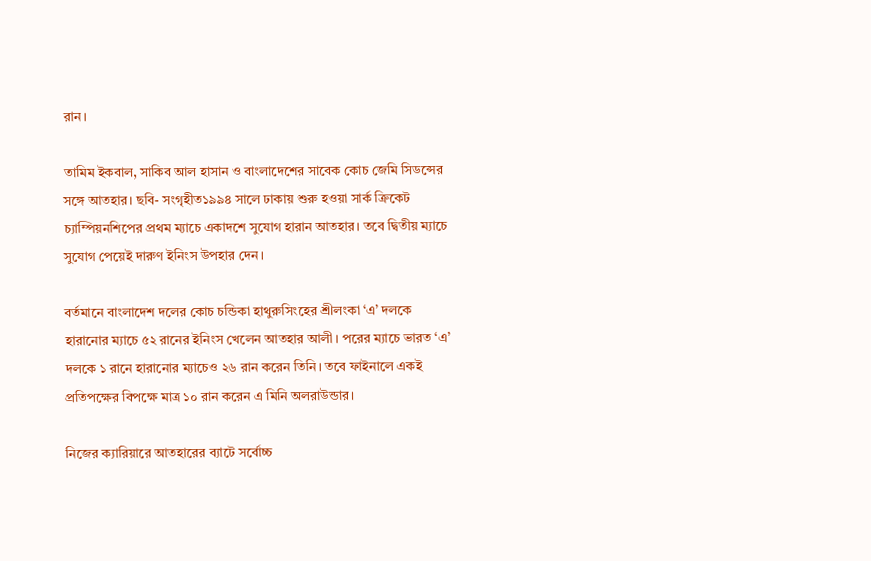রান।

তামিম ইকবাল, সাকিব আল হাসান ও বাংলাদেশের সাবেক কোচ জেমি সিডন্সের সঙ্গে আতহার। ছবি- সংগৃহীত১৯৯৪ সালে ঢাকায় শুরু হওয়া সার্ক ক্রিকেট চ্যাম্পিয়নশিপের প্রথম ম্যাচে একাদশে সুযোগ হারান আতহার। তবে দ্বিতীয় ম্যাচে সুযোগ পেয়েই দারুণ ইনিংস উপহার দেন।

বর্তমানে বাংলাদেশ দলের কোচ চন্ডিকা হাথুরুসিংহের শ্রীলংকা ‘এ’ দলকে হারানোর ম্যাচে ৫২ রানের ইনিংস খেলেন আতহার আলী। পরের ম্যাচে ভারত ‘এ’ দলকে ১ রানে হারানোর ম্যাচেও ২৬ রান করেন তিনি। তবে ফাইনালে একই প্রতিপক্ষের বিপক্ষে মাত্র ১০ রান করেন এ মিনি অলরাউন্ডার।

নিজের ক্যারিয়ারে আতহারের ব্যাটে সর্বোচ্চ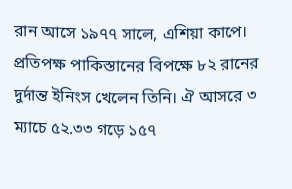রান আসে ১৯৭৭ সালে, এশিয়া কাপে। প্রতিপক্ষ পাকিস্তানের বিপক্ষে ৮২ রানের দুর্দান্ত ইনিংস খেলেন তিনি। ঐ আসরে ৩ ম্যাচে ৫২.৩৩ গড়ে ১৫৭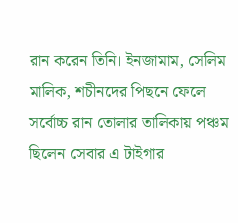রান করেন তিনি। ইনজামাম, সেলিম মালিক, শচীনদের পিছনে ফেলে সর্বোচ্চ রান তোলার তালিকায় পঞ্চম ছিলেন সেবার এ টাইগার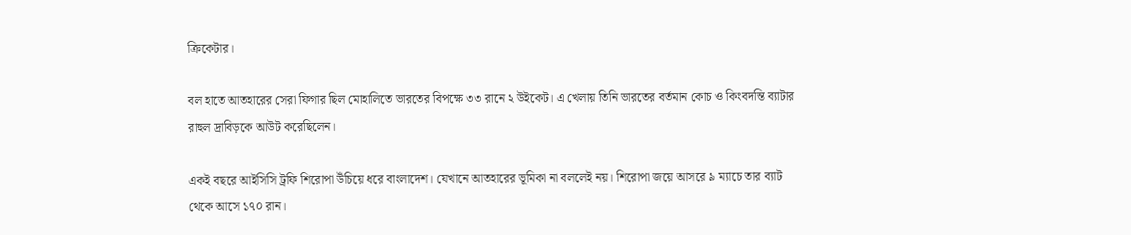ক্রিকেটার।

বল হাতে আতহারের সেরা ফিগার ছিল মোহালিতে ভারতের বিপক্ষে ৩৩ রানে ২ উইকেট। এ খেলায় তিনি ভারতের বর্তমান কোচ ও কিংবদন্তি ব্যাটার রাহুল দ্রাবিড়কে আউট করেছিলেন।

একই বছরে আইসিসি ট্রফি শিরোপা উঁচিয়ে ধরে বাংলাদেশ। যেখানে আতহারের ভূমিকা না বললেই নয়। শিরোপা জয়ে আসরে ৯ ম্যাচে তার ব্যাট থেকে আসে ১৭০ রান।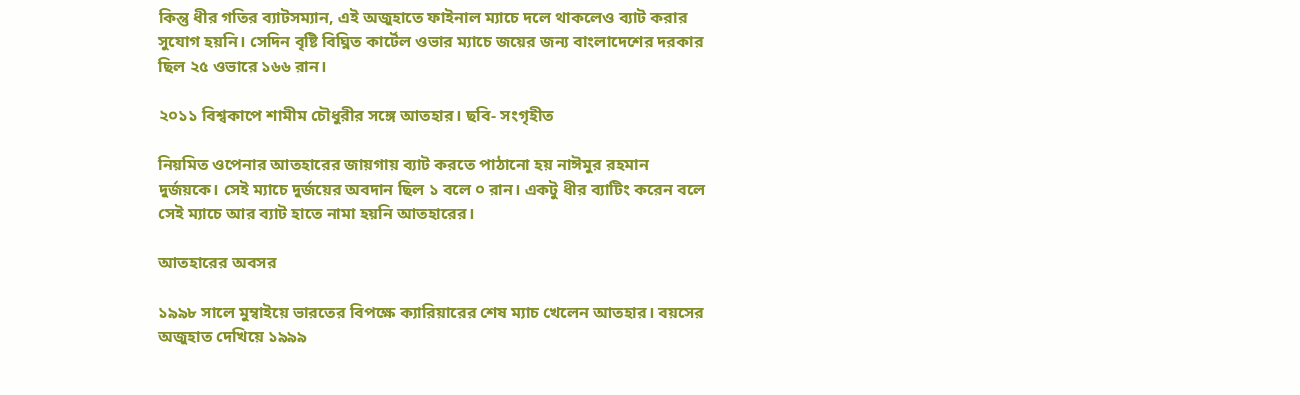কিন্তু ধীর গতির ব্যাটসম্যান, এই অজুহাতে ফাইনাল ম্যাচে দলে থাকলেও ব্যাট করার সুযোগ হয়নি। সেদিন বৃষ্টি বিঘ্নিত কার্টেল ওভার ম্যাচে জয়ের জন্য বাংলাদেশের দরকার ছিল ২৫ ওভারে ১৬৬ রান।

২০১১ বিশ্বকাপে শামীম চৌধুরীর সঙ্গে আতহার। ছবি- সংগৃহীত

নিয়মিত ওপেনার আতহারের জায়গায় ব্যাট করতে পাঠানো হয় নাঈমুর রহমান দুর্জয়কে। সেই ম্যাচে দুর্জয়ের অবদান ছিল ১ বলে ০ রান। একটু ধীর ব্যাটিং করেন বলে সেই ম্যাচে আর ব্যাট হাতে নামা হয়নি আতহারের।

আতহারের অবসর

১৯৯৮ সালে মুম্বাইয়ে ভারতের বিপক্ষে ক্যারিয়ারের শেষ ম্যাচ খেলেন আতহার। বয়সের অজুহাত দেখিয়ে ১৯৯৯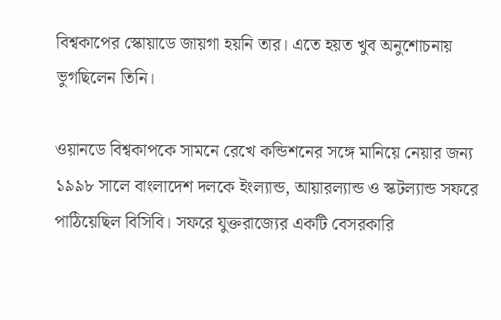বিশ্বকাপের স্কোয়াডে জায়গা হয়নি তার। এতে হয়ত খুব অনুশোচনায় ভুগছিলেন তিনি।

ওয়ানডে বিশ্বকাপকে সামনে রেখে কন্ডিশনের সঙ্গে মানিয়ে নেয়ার জন্য ১৯৯৮ সালে বাংলাদেশ দলকে ইংল্যান্ড, আয়ারল্যান্ড ও স্কটল্যান্ড সফরে পাঠিয়েছিল বিসিবি। সফরে যুক্তরাজ্যের একটি বেসরকারি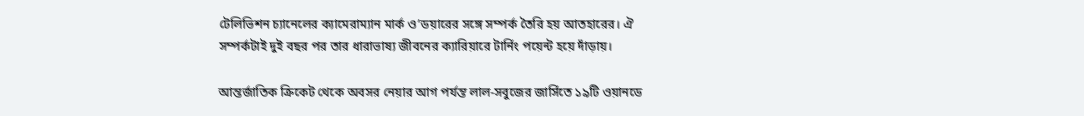টেলিভিশন চ্যানেলের ক্যামেরাম্যান মার্ক ও’ডয়ারের সঙ্গে সম্পর্ক তৈরি হয় আতহারের। ঐ সম্পর্কটাই দুই বছর পর তার ধারাভাষ্য জীবনের ক্যারিয়ারে টার্নিং পয়েন্ট হয়ে দাঁড়ায়।

আন্তর্জাতিক ক্রিকেট থেকে অবসর নেয়ার আগ পর্যন্ত লাল-সবুজের জার্সিতে ১৯টি ওয়ানডে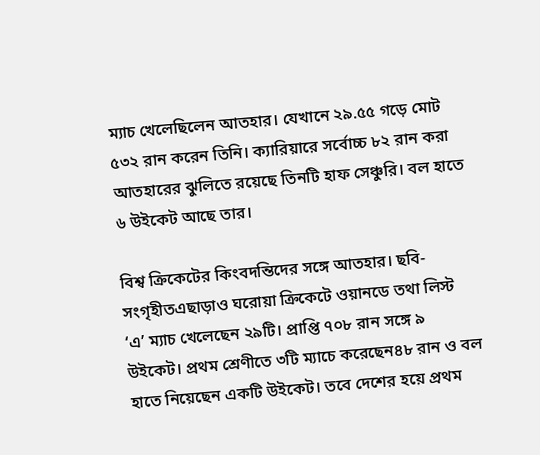ম্যাচ খেলেছিলেন আতহার। যেখানে ২৯.৫৫ গড়ে মোট ৫৩২ রান করেন তিনি। ক্যারিয়ারে সর্বোচ্চ ৮২ রান করা আতহারের ঝুলিতে রয়েছে তিনটি হাফ সেঞ্চুরি। বল হাতে ৬ উইকেট আছে তার।

বিশ্ব ক্রিকেটের কিংবদন্তিদের সঙ্গে আতহার। ছবি- সংগৃহীতএছাড়াও ঘরোয়া ক্রিকেটে ওয়ানডে তথা লিস্ট ‘এ’ ম্যাচ খেলেছেন ২৯টি। প্রাপ্তি ৭০৮ রান সঙ্গে ৯ উইকেট। প্রথম শ্রেণীতে ৩টি ম্যাচে করেছেন৪৮ রান ও বল হাতে নিয়েছেন একটি উইকেট। তবে দেশের হয়ে প্রথম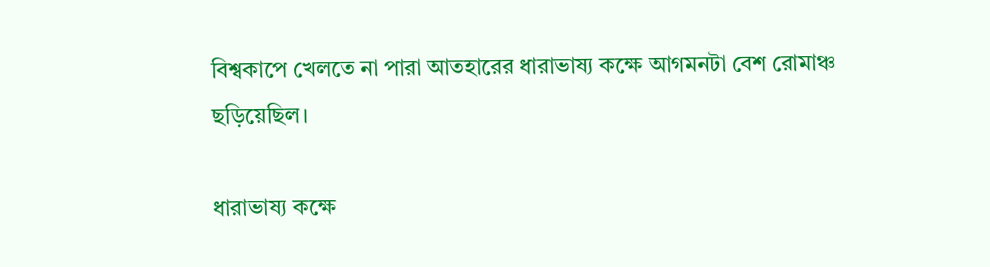বিশ্বকাপে খেলতে না পারা আতহারের ধারাভাষ্য কক্ষে আগমনটা বেশ রোমাঞ্চ ছড়িয়েছিল।

ধারাভাষ্য কক্ষে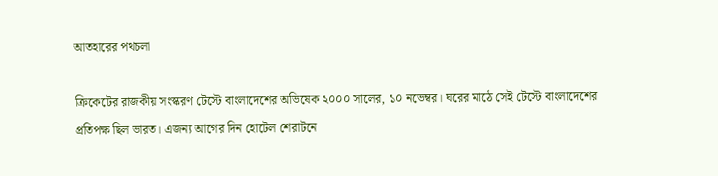আতহারের পথচলা

ক্রিকেটের রাজকীয় সংস্করণ টেস্টে বাংলাদেশের অভিষেক ২০০০ সালের, ১০ নভেম্বর। ঘরের মাঠে সেই টেস্টে বাংলাদেশের প্রতিপক্ষ ছিল ভারত। এজন্য আগের দিন হোটেল শেরাটনে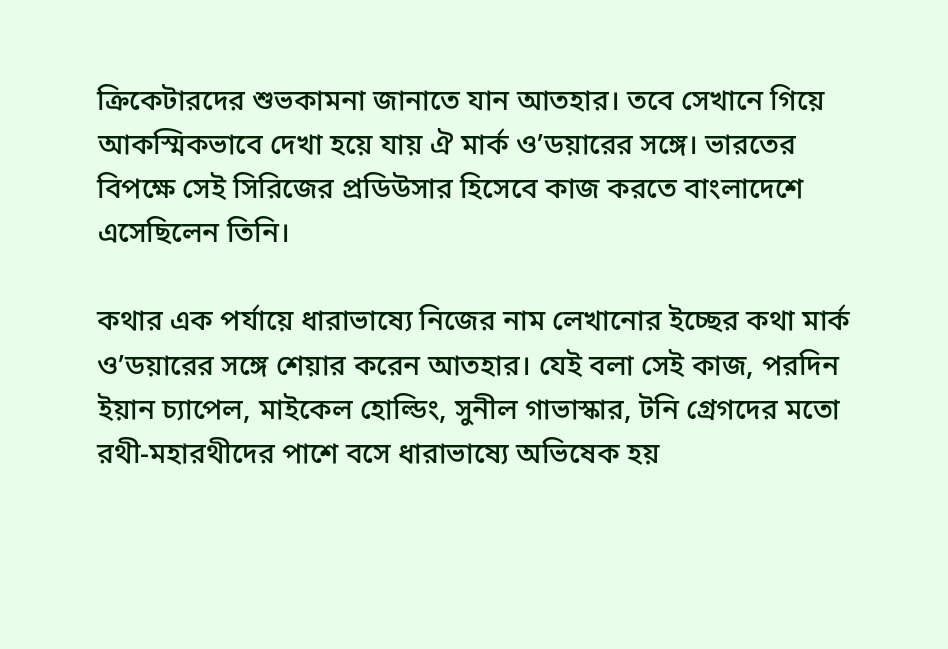ক্রিকেটারদের শুভকামনা জানাতে যান আতহার। তবে সেখানে গিয়ে আকস্মিকভাবে দেখা হয়ে যায় ঐ মার্ক ও’ডয়ারের সঙ্গে। ভারতের বিপক্ষে সেই সিরিজের প্রডিউসার হিসেবে কাজ করতে বাংলাদেশে এসেছিলেন তিনি।

কথার এক পর্যায়ে ধারাভাষ্যে নিজের নাম লেখানোর ইচ্ছের কথা মার্ক ও’ডয়ারের সঙ্গে শেয়ার করেন আতহার। যেই বলা সেই কাজ, পরদিন ইয়ান চ্যাপেল, মাইকেল হোল্ডিং, সুনীল গাভাস্কার, টনি গ্রেগদের মতো রথী-মহারথীদের পাশে বসে ধারাভাষ্যে অভিষেক হয়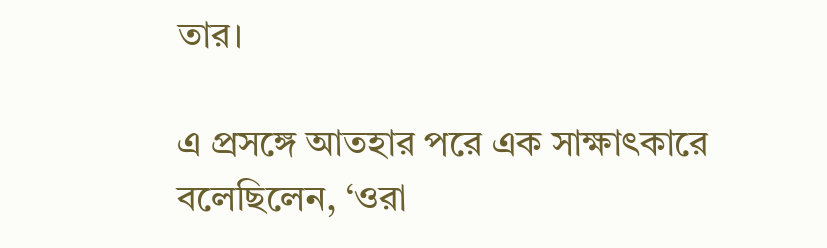তার।

এ প্রসঙ্গে আতহার পরে এক সাক্ষাৎকারে বলেছিলেন, ‘ওরা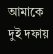আমাকে দুই দফায়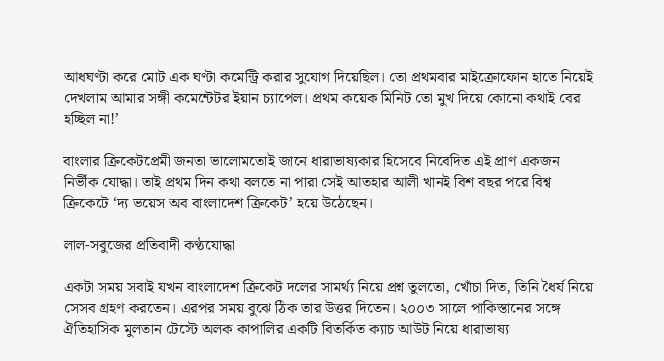আধঘণ্টা করে মোট এক ঘণ্টা কমেন্ট্রি করার সুযোগ দিয়েছিল। তো প্রথমবার মাইক্রোফোন হাতে নিয়েই দেখলাম আমার সঙ্গী কমেন্টেটর ইয়ান চ্যাপেল। প্রথম কয়েক মিনিট তো মুখ দিয়ে কোনো কথাই বের হচ্ছিল না!’

বাংলার ক্রিকেটপ্রেমী জনতা ভালোমতোই জানে ধারাভাষ্যকার হিসেবে নিবেদিত এই প্রাণ একজন নির্ভীক যোদ্ধা। তাই প্রথম দিন কথা বলতে না পারা সেই আতহার আলী খানই বিশ বছর পরে বিশ্ব ক্রিকেটে ‘দ্য ভয়েস অব বাংলাদেশ ক্রিকেট’ হয়ে উঠেছেন।

লাল-সবুজের প্রতিবাদী কণ্ঠযোদ্ধা

একটা সময় সবাই যখন বাংলাদেশ ক্রিকেট দলের সামর্থ্য নিয়ে প্রশ্ন তুলতো, খোঁচা দিত, তিনি ধৈর্য নিয়ে সেসব গ্রহণ করতেন। এরপর সময় বুঝে ঠিক তার উত্তর দিতেন। ২০০৩ সালে পাকিস্তানের সঙ্গে ঐতিহাসিক মুলতান টেস্টে অলক কাপালির একটি বিতর্কিত ক্যাচ আউট নিয়ে ধারাভাষ্য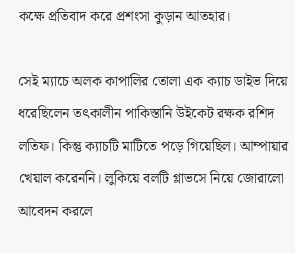কক্ষে প্রতিবাদ করে প্রশংসা কুড়ান আতহার।

সেই ম্যাচে অলক কাপালির তোলা এক ক্যাচ ডাইভ দিয়ে ধরেছিলেন তৎকালীন পাকিস্তানি উইকেট রক্ষক রশিদ লতিফ। কিন্তু ক্যাচটি মাটিতে পড়ে গিয়েছিল। আম্পায়ার খেয়াল করেননি। লুকিয়ে বলটি গ্লাভসে নিয়ে জোরালো আবেদন করলে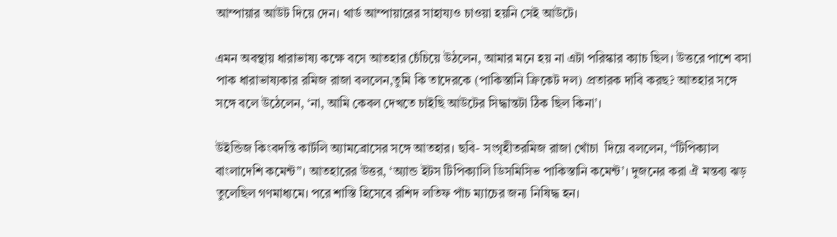আম্পায়ার আউট দিয়ে দেন। থার্ড আম্পায়ারের সাহায্যও চাওয়া হয়নি সেই আউটে।

এমন অবস্থায় ধারাভাষ্য কক্ষে বসে আতহার চেঁচিয়ে উঠলেন, আমার মনে হয় না এটা পরিস্কার ক্যাচ ছিল। উত্তরে পাশে বসা পাক ধারাভাষ্যকার রমিজ রাজা বললেন,তুমি কি তাদেরকে (পাকিস্তানি ক্রিকেট দল) প্রতারক দাবি করছ? আতহার সঙ্গে সঙ্গে বলে উঠেলেন, ‘না, আমি কেবল দেখতে চাইছি আউটের সিদ্ধান্তটা ঠিক ছিল কিনা’।

উইন্ডিজ কিংবদন্তি কার্টলি অ্যামব্রোসের সঙ্গে আতহার। ছবি- সংগৃহীতরমিজ রাজা খোঁচা  দিয়ে বললেন, “টিপিক্যাল বাংলাদেশি কমেন্ট”। আতহারের উত্তর, ‘অ্যান্ড ইটস টিপিক্যালি ডিসমিসিভ পাকিস্তানি কমেন্ট’। দুজনের করা ঐ মন্তব্য ঝড় তুলেছিল গণমাধ্যমে। পরে শাস্তি হিসেবে রশিদ লতিফ পাঁচ ম্যাচের জন্য নিষিদ্ধ হন।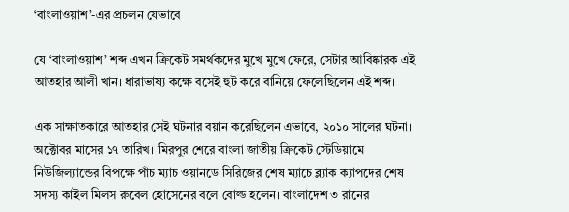‘বাংলাওয়াশ’-এর প্রচলন যেভাবে

যে ‘বাংলাওয়াশ’ শব্দ এখন ক্রিকেট সমর্থকদের মুখে মুখে ফেরে, সেটার আবিষ্কারক এই আতহার আলী খান। ধারাভাষ্য কক্ষে বসেই হুট করে বানিয়ে ফেলেছিলেন এই শব্দ।

এক সাক্ষাতকারে আতহার সেই ঘটনার বয়ান করেছিলেন এভাবে, ২০১০ সালের ঘটনা। অক্টোবর মাসের ১৭ তারিখ। মিরপুর শেরে বাংলা জাতীয় ক্রিকেট স্টেডিয়ামে নিউজিল্যান্ডের বিপক্ষে পাঁচ ম্যাচ ওয়ানডে সিরিজের শেষ ম্যাচে ব্ল্যাক ক্যাপদের শেষ সদস্য কাইল মিলস রুবেল হোসেনের বলে বোল্ড হলেন। বাংলাদেশ ৩ রানের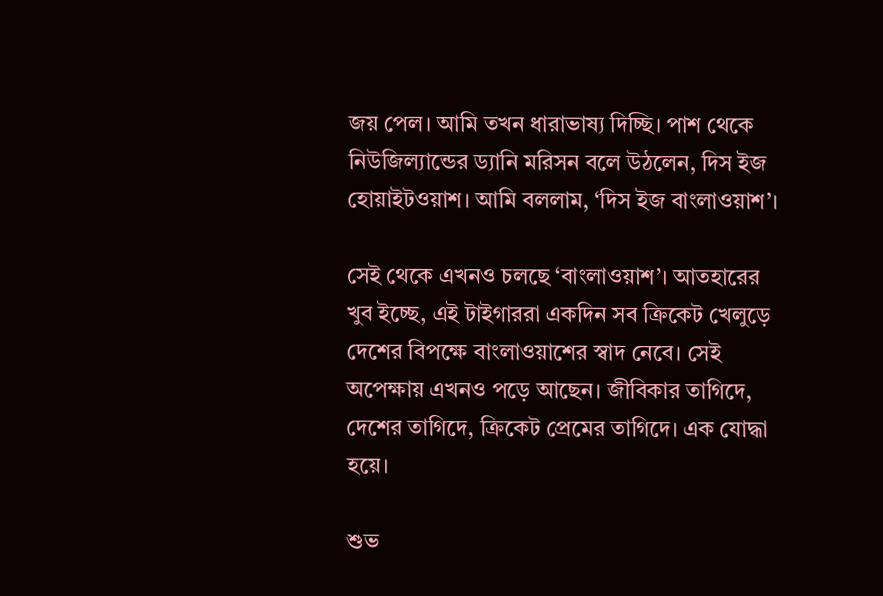জয় পেল। আমি তখন ধারাভাষ্য দিচ্ছি। পাশ থেকে নিউজিল্যান্ডের ড্যানি মরিসন বলে উঠলেন, দিস ইজ হোয়াইটওয়াশ। আমি বললাম, ‘দিস ইজ বাংলাওয়াশ’।

সেই থেকে এখনও চলছে ‘বাংলাওয়াশ’। আতহারের খুব ইচ্ছে, এই টাইগাররা একদিন সব ক্রিকেট খেলুড়ে দেশের বিপক্ষে বাংলাওয়াশের স্বাদ নেবে। সেই অপেক্ষায় এখনও পড়ে আছেন। জীবিকার তাগিদে, দেশের তাগিদে, ক্রিকেট প্রেমের তাগিদে। এক যোদ্ধা হয়ে।

শুভ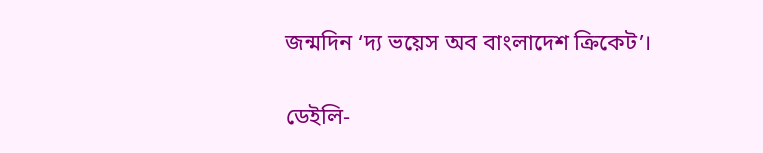জন্মদিন ‘দ্য ভয়েস অব বাংলাদেশ ক্রিকেট’।

ডেইলি-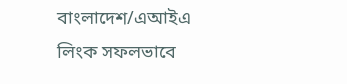বাংলাদেশ/এআইএ
লিংক সফলভাবে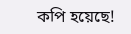কপি হয়েছে!